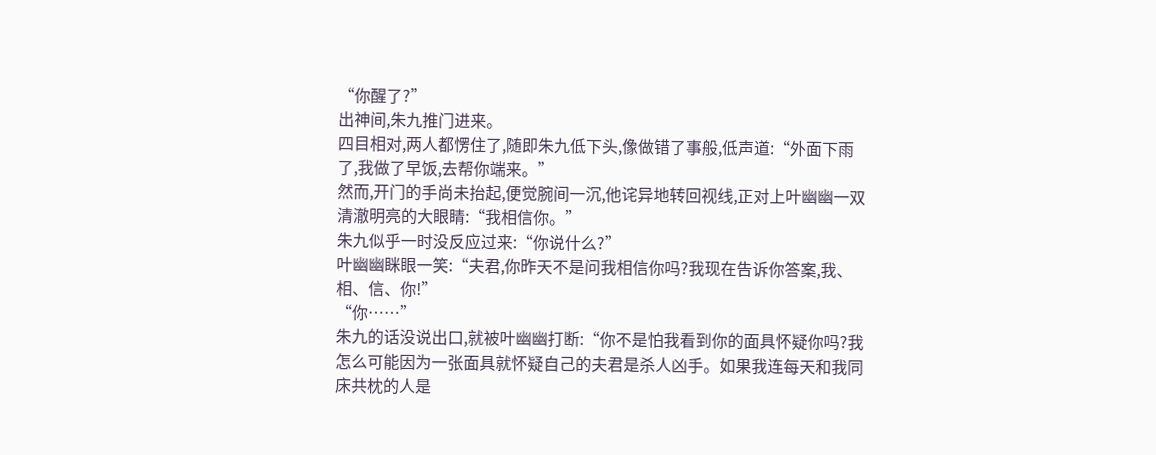“你醒了?”
出神间,朱九推门进来。
四目相对,两人都愣住了,随即朱九低下头,像做错了事般,低声道:“外面下雨了,我做了早饭,去帮你端来。”
然而,开门的手尚未抬起,便觉腕间一沉,他诧异地转回视线,正对上叶幽幽一双清澈明亮的大眼睛:“我相信你。”
朱九似乎一时没反应过来:“你说什么?”
叶幽幽眯眼一笑:“夫君,你昨天不是问我相信你吗?我现在告诉你答案,我、相、信、你!”
“你……”
朱九的话没说出口,就被叶幽幽打断:“你不是怕我看到你的面具怀疑你吗?我怎么可能因为一张面具就怀疑自己的夫君是杀人凶手。如果我连每天和我同床共枕的人是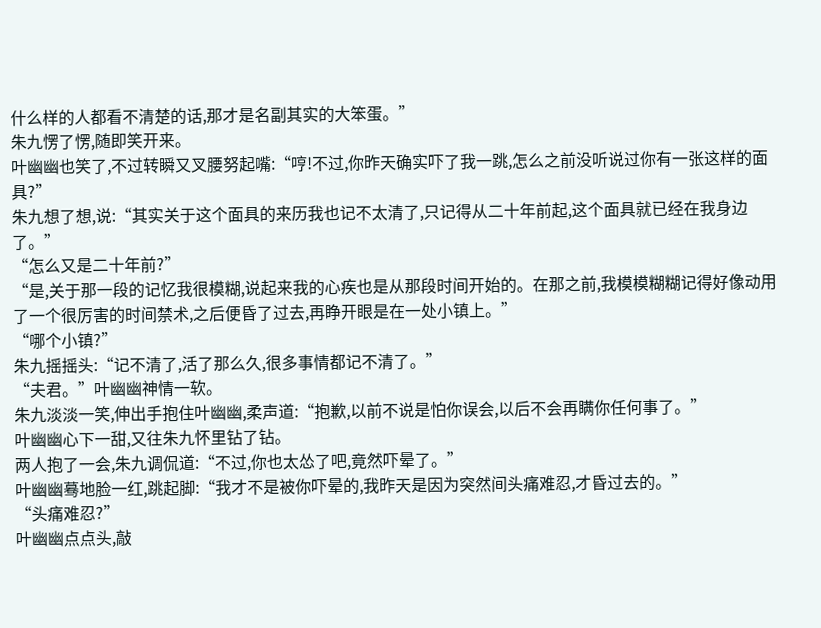什么样的人都看不清楚的话,那才是名副其实的大笨蛋。”
朱九愣了愣,随即笑开来。
叶幽幽也笑了,不过转瞬又叉腰努起嘴:“哼!不过,你昨天确实吓了我一跳,怎么之前没听说过你有一张这样的面具?”
朱九想了想,说:“其实关于这个面具的来历我也记不太清了,只记得从二十年前起,这个面具就已经在我身边了。”
“怎么又是二十年前?”
“是,关于那一段的记忆我很模糊,说起来我的心疾也是从那段时间开始的。在那之前,我模模糊糊记得好像动用了一个很厉害的时间禁术,之后便昏了过去,再睁开眼是在一处小镇上。”
“哪个小镇?”
朱九摇摇头:“记不清了,活了那么久,很多事情都记不清了。”
“夫君。”叶幽幽神情一软。
朱九淡淡一笑,伸出手抱住叶幽幽,柔声道:“抱歉,以前不说是怕你误会,以后不会再瞒你任何事了。”
叶幽幽心下一甜,又往朱九怀里钻了钻。
两人抱了一会,朱九调侃道:“不过,你也太怂了吧,竟然吓晕了。”
叶幽幽蓦地脸一红,跳起脚:“我才不是被你吓晕的,我昨天是因为突然间头痛难忍,才昏过去的。”
“头痛难忍?”
叶幽幽点点头,敲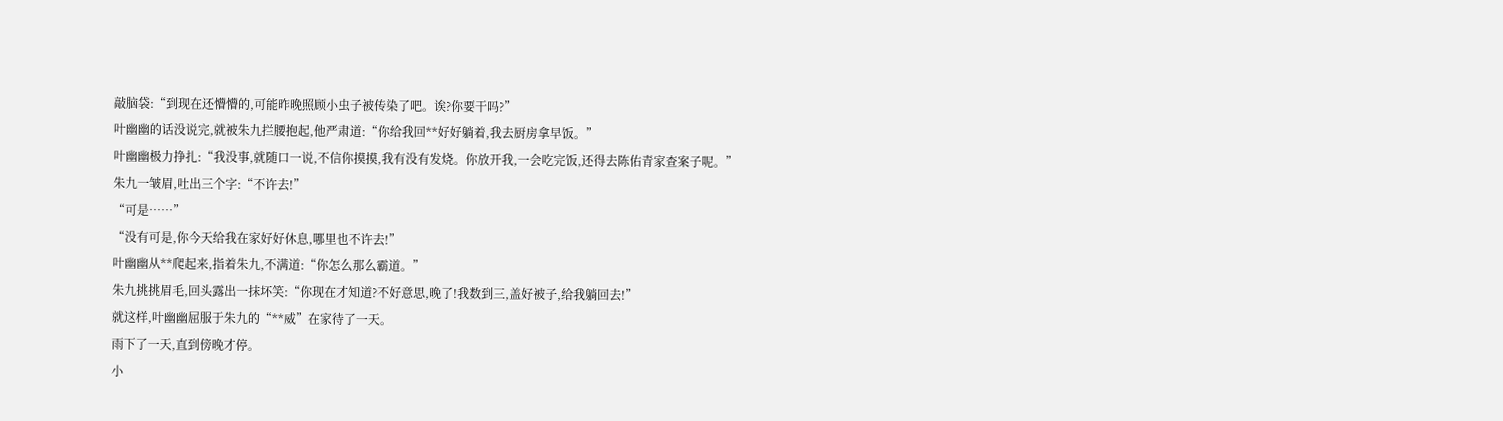敲脑袋:“到现在还懵懵的,可能昨晚照顾小虫子被传染了吧。诶?你要干吗?”
叶幽幽的话没说完,就被朱九拦腰抱起,他严肃道:“你给我回**好好躺着,我去厨房拿早饭。”
叶幽幽极力挣扎:“我没事,就随口一说,不信你摸摸,我有没有发烧。你放开我,一会吃完饭,还得去陈佑青家查案子呢。”
朱九一皱眉,吐出三个字:“不许去!”
“可是……”
“没有可是,你今天给我在家好好休息,哪里也不许去!”
叶幽幽从**爬起来,指着朱九,不满道:“你怎么那么霸道。”
朱九挑挑眉毛,回头露出一抹坏笑:“你现在才知道?不好意思,晚了!我数到三,盖好被子,给我躺回去!”
就这样,叶幽幽屈服于朱九的“**威”在家待了一天。
雨下了一天,直到傍晚才停。
小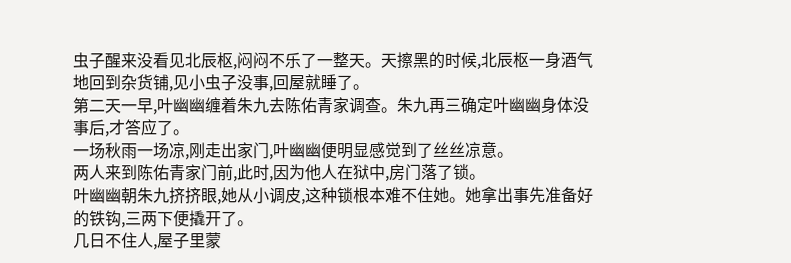虫子醒来没看见北辰枢,闷闷不乐了一整天。天擦黑的时候,北辰枢一身酒气地回到杂货铺,见小虫子没事,回屋就睡了。
第二天一早,叶幽幽缠着朱九去陈佑青家调查。朱九再三确定叶幽幽身体没事后,才答应了。
一场秋雨一场凉,刚走出家门,叶幽幽便明显感觉到了丝丝凉意。
两人来到陈佑青家门前,此时,因为他人在狱中,房门落了锁。
叶幽幽朝朱九挤挤眼,她从小调皮,这种锁根本难不住她。她拿出事先准备好的铁钩,三两下便撬开了。
几日不住人,屋子里蒙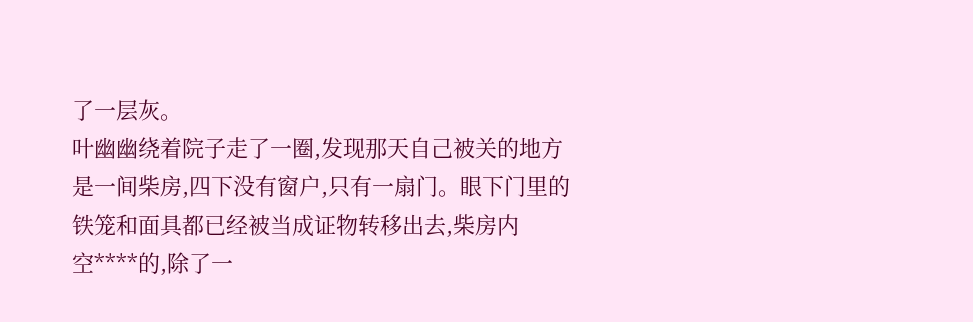了一层灰。
叶幽幽绕着院子走了一圈,发现那天自己被关的地方是一间柴房,四下没有窗户,只有一扇门。眼下门里的铁笼和面具都已经被当成证物转移出去,柴房内空****的,除了一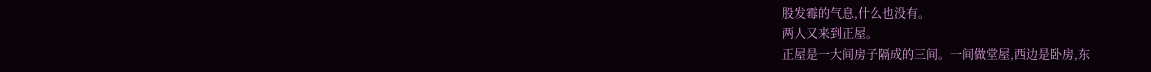股发霉的气息,什么也没有。
两人又来到正屋。
正屋是一大间房子隔成的三间。一间做堂屋,西边是卧房,东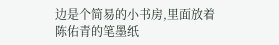边是个简易的小书房,里面放着陈佑青的笔墨纸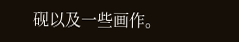砚以及一些画作。